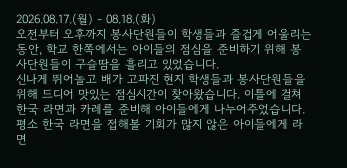2026.08.17.(월) - 08.18.(화)
오전부터 오후까지 봉사단원들이 학생들과 즐겁게 어울리는 동안, 학교 한쪽에서는 아이들의 점심을 준비하기 위해 봉사단원들이 구슬땀을 흘리고 있었습니다.
신나게 뛰어놀고 배가 고파진 현지 학생들과 봉사단원들을 위해 드디어 맛있는 점심시간이 찾아왔습니다. 이틀에 걸쳐 한국 라면과 카레를 준비해 아이들에게 나누어주었습니다.
평소 한국 라면을 접해볼 기회가 많지 않은 아이들에게 라면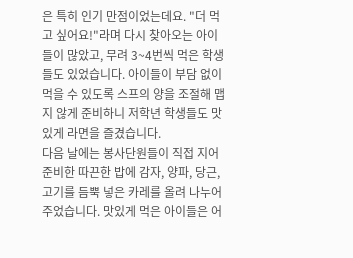은 특히 인기 만점이었는데요. "더 먹고 싶어요!"라며 다시 찾아오는 아이들이 많았고, 무려 3~4번씩 먹은 학생들도 있었습니다. 아이들이 부담 없이 먹을 수 있도록 스프의 양을 조절해 맵지 않게 준비하니 저학년 학생들도 맛있게 라면을 즐겼습니다.
다음 날에는 봉사단원들이 직접 지어 준비한 따끈한 밥에 감자, 양파, 당근, 고기를 듬뿍 넣은 카레를 올려 나누어주었습니다. 맛있게 먹은 아이들은 어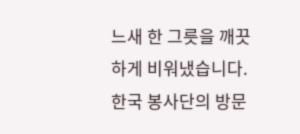느새 한 그릇을 깨끗하게 비워냈습니다.
한국 봉사단의 방문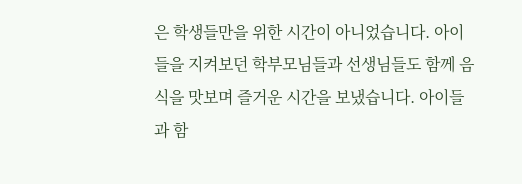은 학생들만을 위한 시간이 아니었습니다. 아이들을 지켜보던 학부모님들과 선생님들도 함께 음식을 맛보며 즐거운 시간을 보냈습니다. 아이들과 함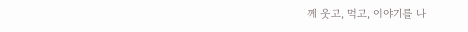께 웃고, 먹고, 이야기를 나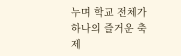누며 학교 전체가 하나의 즐거운 축제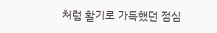처럼 활기로 가득했던 점심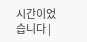시간이었습니다 |